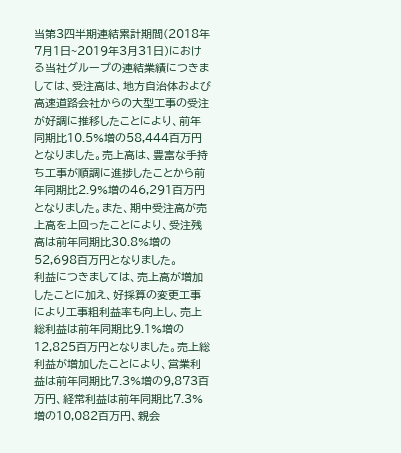当第3四半期連結累計期間(2018年7月1日~2019年3月31日)における当社グループの連結業績につきましては、受注高は、地方自治体および高速道路会社からの大型工事の受注が好調に推移したことにより、前年同期比10.5%増の58,444百万円となりました。売上高は、豊富な手持ち工事が順調に進捗したことから前年同期比2.9%増の46,291百万円となりました。また、期中受注高が売上高を上回ったことにより、受注残高は前年同期比30.8%増の52,698百万円となりました。
利益につきましては、売上高が増加したことに加え、好採算の変更工事により工事粗利益率も向上し、売上総利益は前年同期比9.1%増の12,825百万円となりました。売上総利益が増加したことにより、営業利益は前年同期比7.3%増の9,873百万円、経常利益は前年同期比7.3%増の10,082百万円、親会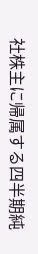社株主に帰属する四半期純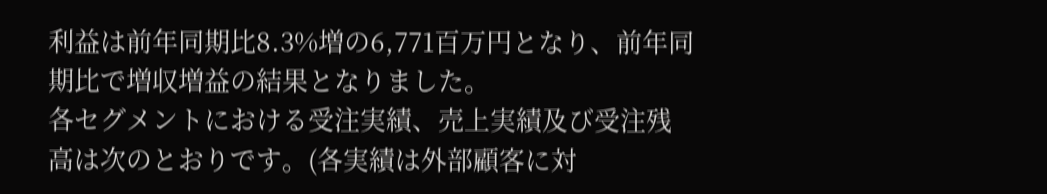利益は前年同期比8.3%増の6,771百万円となり、前年同期比で増収増益の結果となりました。
各セグメントにおける受注実績、売上実績及び受注残高は次のとおりです。(各実績は外部顧客に対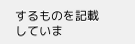するものを記載していま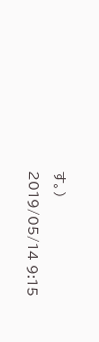す。)
2019/05/14 9:15